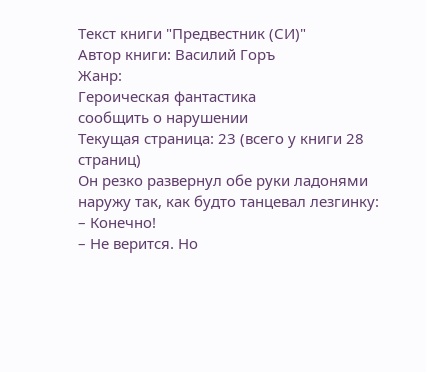Текст книги "Предвестник (СИ)"
Автор книги: Василий Горъ
Жанр:
Героическая фантастика
сообщить о нарушении
Текущая страница: 23 (всего у книги 28 страниц)
Он резко развернул обе руки ладонями наружу так, как будто танцевал лезгинку:
– Конечно!
– Не верится. Но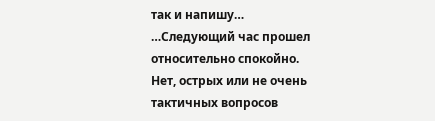так и напишу…
…Следующий час прошел относительно спокойно. Нет, острых или не очень тактичных вопросов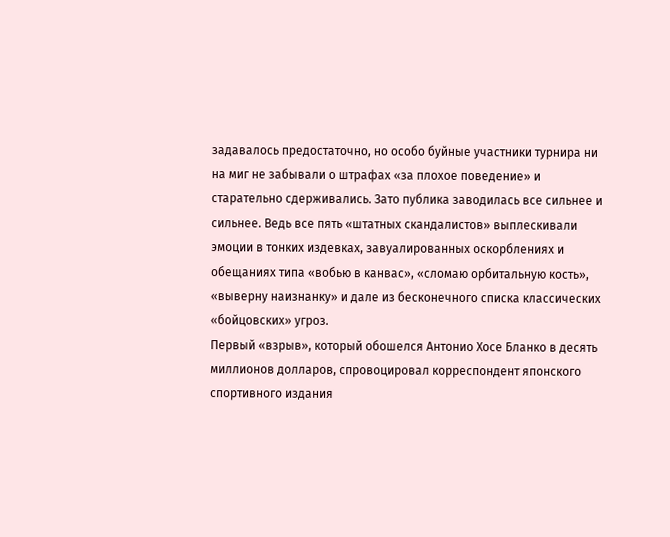задавалось предостаточно, но особо буйные участники турнира ни на миг не забывали о штрафах «за плохое поведение» и старательно сдерживались. Зато публика заводилась все сильнее и сильнее. Ведь все пять «штатных скандалистов» выплескивали эмоции в тонких издевках, завуалированных оскорблениях и обещаниях типа «вобью в канвас», «сломаю орбитальную кость», «выверну наизнанку» и дале из бесконечного списка классических «бойцовских» угроз.
Первый «взрыв», который обошелся Антонио Хосе Бланко в десять миллионов долларов, спровоцировал корреспондент японского спортивного издания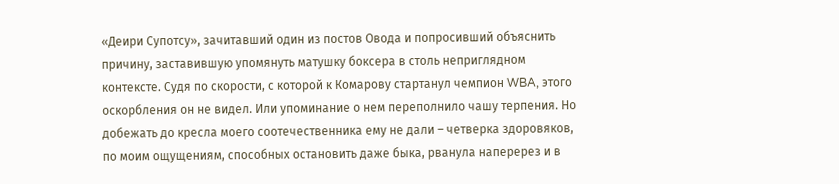«Деири Супотсу», зачитавший один из постов Овода и попросивший объяснить причину, заставившую упомянуть матушку боксера в столь неприглядном контексте. Судя по скорости, с которой к Комарову стартанул чемпион WBA, этого оскорбления он не видел. Или упоминание о нем переполнило чашу терпения. Но добежать до кресла моего соотечественника ему не дали – четверка здоровяков, по моим ощущениям, способных остановить даже быка, рванула наперерез и в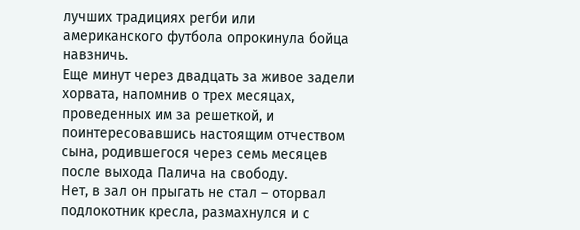лучших традициях регби или американского футбола опрокинула бойца навзничь.
Еще минут через двадцать за живое задели хорвата, напомнив о трех месяцах, проведенных им за решеткой, и поинтересовавшись настоящим отчеством сына, родившегося через семь месяцев после выхода Палича на свободу.
Нет, в зал он прыгать не стал – оторвал подлокотник кресла, размахнулся и с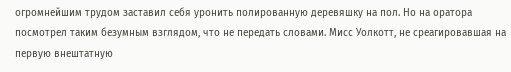огромнейшим трудом заставил себя уронить полированную деревяшку на пол. Но на оратора посмотрел таким безумным взглядом, что не передать словами. Мисс Уолкотт, не среагировавшая на первую внештатную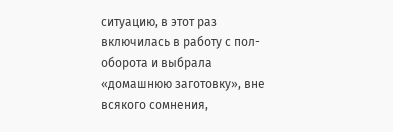ситуацию, в этот раз включилась в работу с пол-оборота и выбрала «домашнюю заготовку», вне всякого сомнения,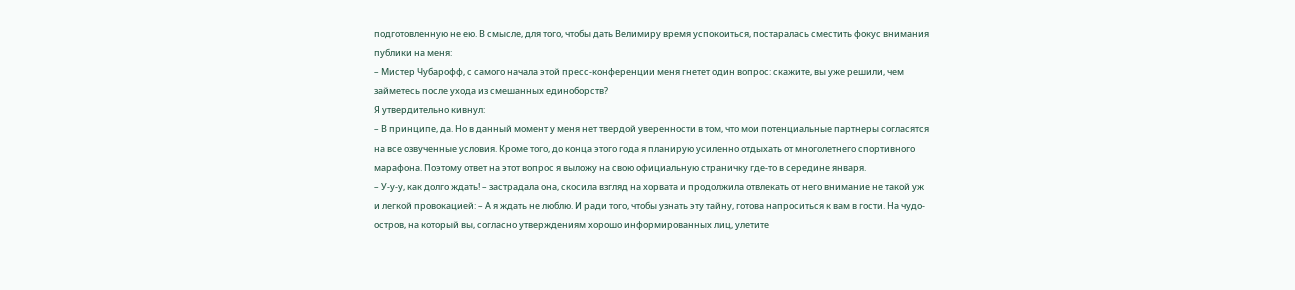подготовленную не ею. В смысле, для того, чтобы дать Велимиру время успокоиться, постаралась сместить фокус внимания публики на меня:
– Мистер Чубарофф, с самого начала этой пресс-конференции меня гнетет один вопрос: скажите, вы уже решили, чем займетесь после ухода из смешанных единоборств?
Я утвердительно кивнул:
– В принципе, да. Но в данный момент у меня нет твердой уверенности в том, что мои потенциальные партнеры согласятся на все озвученные условия. Кроме того, до конца этого года я планирую усиленно отдыхать от многолетнего спортивного марафона. Поэтому ответ на этот вопрос я выложу на свою официальную страничку где-то в середине января.
– У-у-у, как долго ждать! – застрадала она, скосила взгляд на хорвата и продолжила отвлекать от него внимание не такой уж и легкой провокацией: – А я ждать не люблю. И ради того, чтобы узнать эту тайну, готова напроситься к вам в гости. На чудо-остров, на который вы, согласно утверждениям хорошо информированных лиц, улетите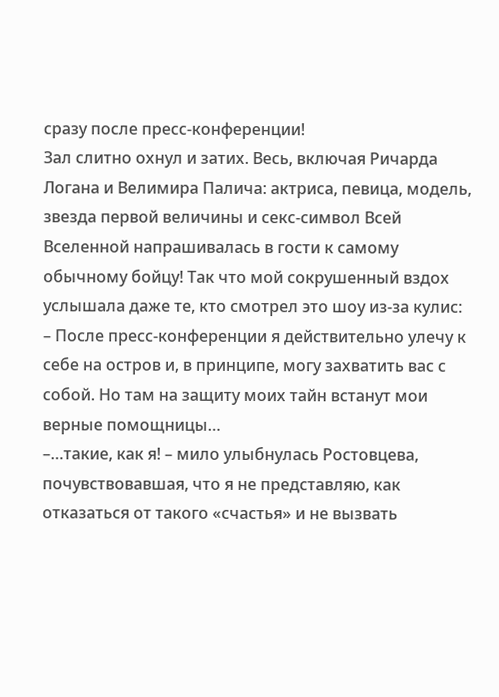сразу после пресс-конференции!
Зал слитно охнул и затих. Весь, включая Ричарда Логана и Велимира Палича: актриса, певица, модель, звезда первой величины и секс-символ Всей Вселенной напрашивалась в гости к самому обычному бойцу! Так что мой сокрушенный вздох услышала даже те, кто смотрел это шоу из-за кулис:
– После пресс-конференции я действительно улечу к себе на остров и, в принципе, могу захватить вас с собой. Но там на защиту моих тайн встанут мои верные помощницы…
–…такие, как я! – мило улыбнулась Ростовцева, почувствовавшая, что я не представляю, как отказаться от такого «счастья» и не вызвать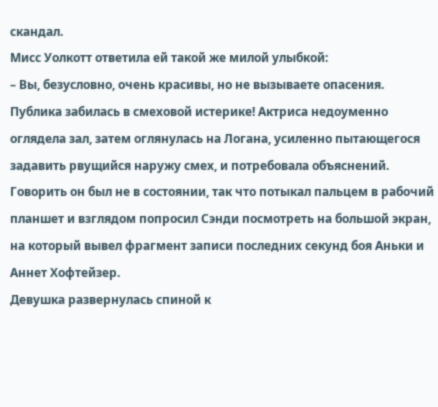скандал.
Мисс Уолкотт ответила ей такой же милой улыбкой:
– Вы, безусловно, очень красивы, но не вызываете опасения.
Публика забилась в смеховой истерике! Актриса недоуменно оглядела зал, затем оглянулась на Логана, усиленно пытающегося задавить рвущийся наружу смех, и потребовала объяснений. Говорить он был не в состоянии, так что потыкал пальцем в рабочий планшет и взглядом попросил Сэнди посмотреть на большой экран, на который вывел фрагмент записи последних секунд боя Аньки и Аннет Хофтейзер.
Девушка развернулась спиной к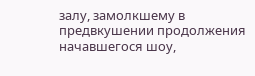залу, замолкшему в предвкушении продолжения начавшегося шоу,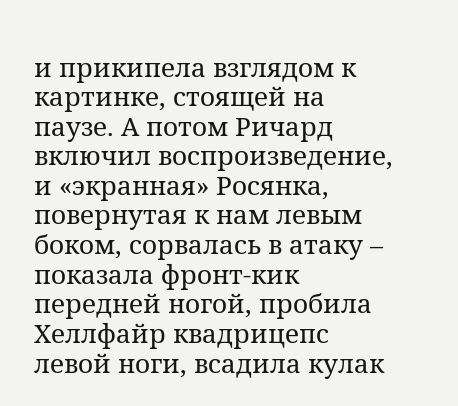и прикипела взглядом к картинке, стоящей на паузе. А потом Ричард включил воспроизведение, и «экранная» Росянка, повернутая к нам левым боком, сорвалась в атаку – показала фронт-кик передней ногой, пробила Хеллфайр квадрицепс левой ноги, всадила кулак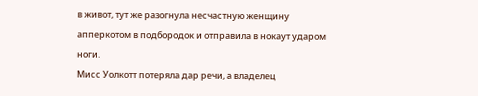в живот, тут же разогнула несчастную женщину апперкотом в подбородок и отправила в нокаут ударом ноги.
Мисс Уолкотт потеряла дар речи, а владелец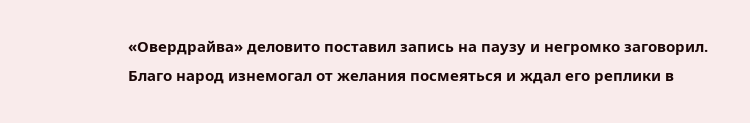«Овердрайва» деловито поставил запись на паузу и негромко заговорил. Благо народ изнемогал от желания посмеяться и ждал его реплики в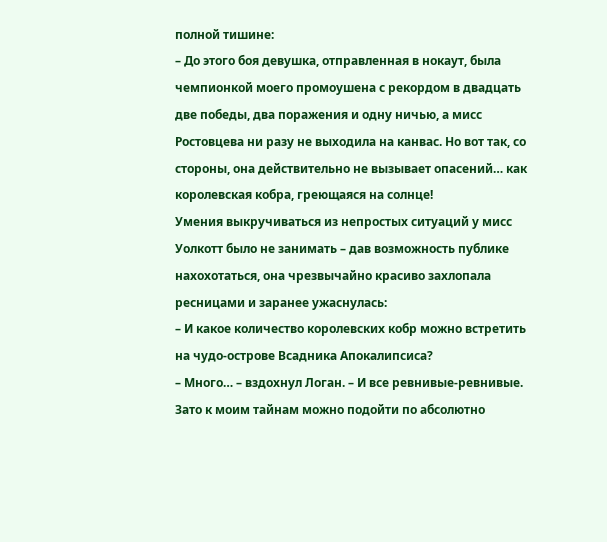полной тишине:
– До этого боя девушка, отправленная в нокаут, была чемпионкой моего промоушена с рекордом в двадцать две победы, два поражения и одну ничью, а мисс Ростовцева ни разу не выходила на канвас. Но вот так, со стороны, она действительно не вызывает опасений… как королевская кобра, греющаяся на солнце!
Умения выкручиваться из непростых ситуаций у мисс Уолкотт было не занимать – дав возможность публике нахохотаться, она чрезвычайно красиво захлопала ресницами и заранее ужаснулась:
– И какое количество королевских кобр можно встретить на чудо-острове Всадника Апокалипсиса?
– Много… – вздохнул Логан. – И все ревнивые-ревнивые. Зато к моим тайнам можно подойти по абсолютно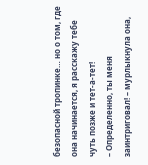безопасной тропинке… но о том, где она начинается, я расскажу тебе чуть позже и тет-а-тет!
– Определенно, ты меня заинтриговал! – мурлыкнула она,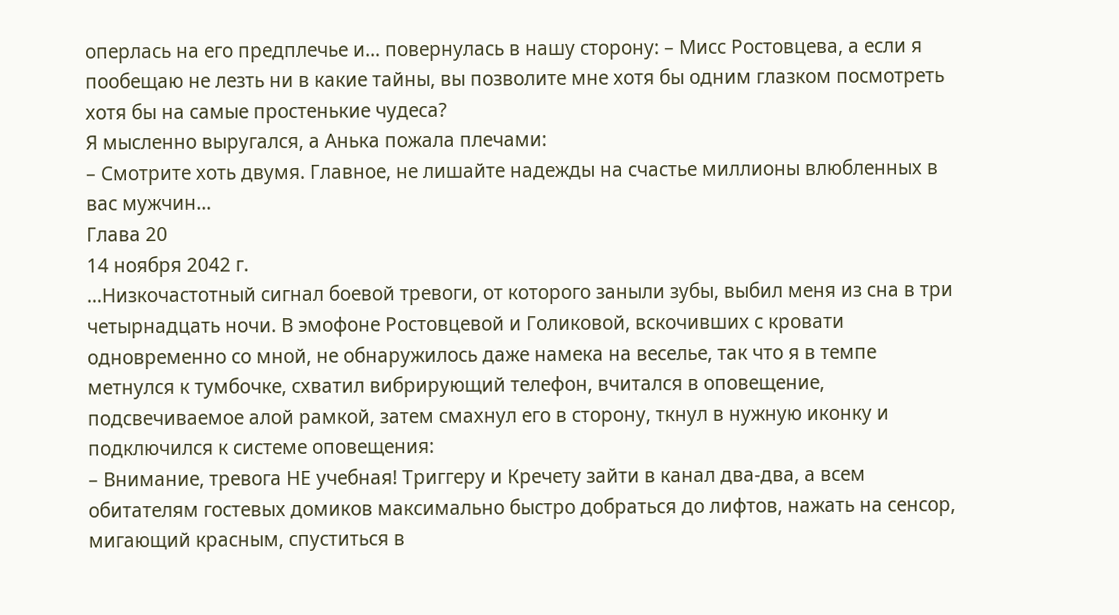оперлась на его предплечье и… повернулась в нашу сторону: – Мисс Ростовцева, а если я пообещаю не лезть ни в какие тайны, вы позволите мне хотя бы одним глазком посмотреть хотя бы на самые простенькие чудеса?
Я мысленно выругался, а Анька пожала плечами:
– Смотрите хоть двумя. Главное, не лишайте надежды на счастье миллионы влюбленных в вас мужчин…
Глава 20
14 ноября 2042 г.
…Низкочастотный сигнал боевой тревоги, от которого заныли зубы, выбил меня из сна в три четырнадцать ночи. В эмофоне Ростовцевой и Голиковой, вскочивших с кровати одновременно со мной, не обнаружилось даже намека на веселье, так что я в темпе метнулся к тумбочке, схватил вибрирующий телефон, вчитался в оповещение, подсвечиваемое алой рамкой, затем смахнул его в сторону, ткнул в нужную иконку и подключился к системе оповещения:
– Внимание, тревога НЕ учебная! Триггеру и Кречету зайти в канал два-два, а всем обитателям гостевых домиков максимально быстро добраться до лифтов, нажать на сенсор, мигающий красным, спуститься в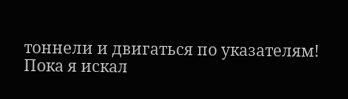тоннели и двигаться по указателям!
Пока я искал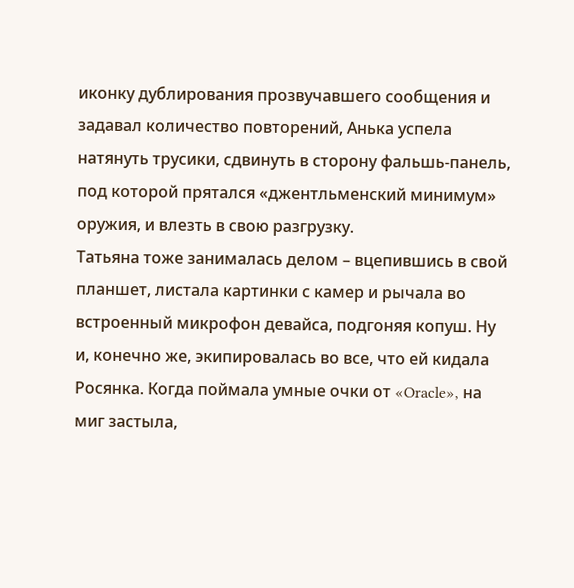иконку дублирования прозвучавшего сообщения и задавал количество повторений, Анька успела натянуть трусики, сдвинуть в сторону фальшь-панель, под которой прятался «джентльменский минимум» оружия, и влезть в свою разгрузку.
Татьяна тоже занималась делом – вцепившись в свой планшет, листала картинки с камер и рычала во встроенный микрофон девайса, подгоняя копуш. Ну и, конечно же, экипировалась во все, что ей кидала Росянка. Когда поймала умные очки от «Oracle», на миг застыла,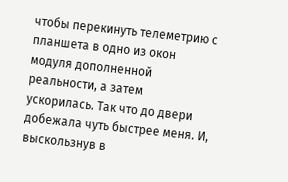чтобы перекинуть телеметрию с планшета в одно из окон модуля дополненной реальности, а затем ускорилась. Так что до двери добежала чуть быстрее меня. И, выскользнув в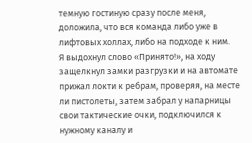темную гостиную сразу после меня, доложила, что вся команда либо уже в лифтовых холлах, либо на подходе к ним.
Я выдохнул слово «Принято!», на ходу защелкнул замки разгрузки и на автомате прижал локти к ребрам, проверяя, на месте ли пистолеты, затем забрал у напарницы свои тактические очки, подключился к нужному каналу и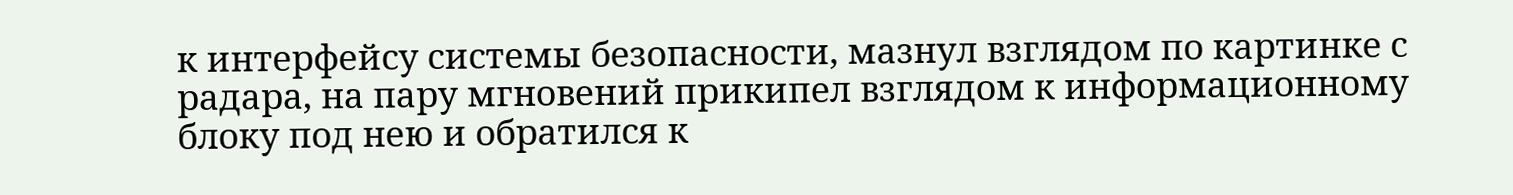к интерфейсу системы безопасности, мазнул взглядом по картинке с радара, на пару мгновений прикипел взглядом к информационному блоку под нею и обратился к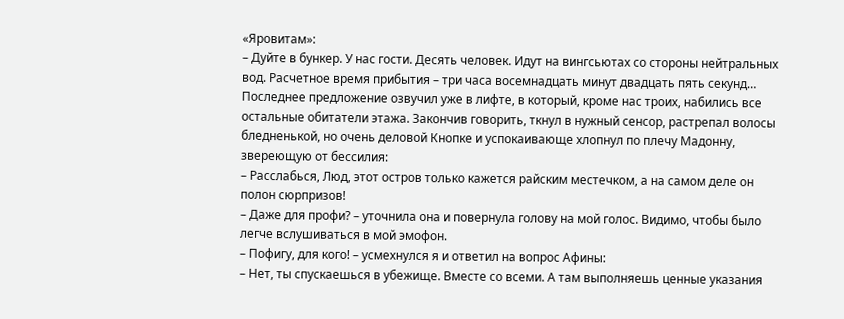«Яровитам»:
– Дуйте в бункер. У нас гости. Десять человек. Идут на вингсьютах со стороны нейтральных вод. Расчетное время прибытия – три часа восемнадцать минут двадцать пять секунд…
Последнее предложение озвучил уже в лифте, в который, кроме нас троих, набились все остальные обитатели этажа. Закончив говорить, ткнул в нужный сенсор, растрепал волосы бледненькой, но очень деловой Кнопке и успокаивающе хлопнул по плечу Мадонну, звереющую от бессилия:
– Расслабься, Люд, этот остров только кажется райским местечком, а на самом деле он полон сюрпризов!
– Даже для профи? – уточнила она и повернула голову на мой голос. Видимо, чтобы было легче вслушиваться в мой эмофон.
– Пофигу, для кого! – усмехнулся я и ответил на вопрос Афины:
– Нет, ты спускаешься в убежище. Вместе со всеми. А там выполняешь ценные указания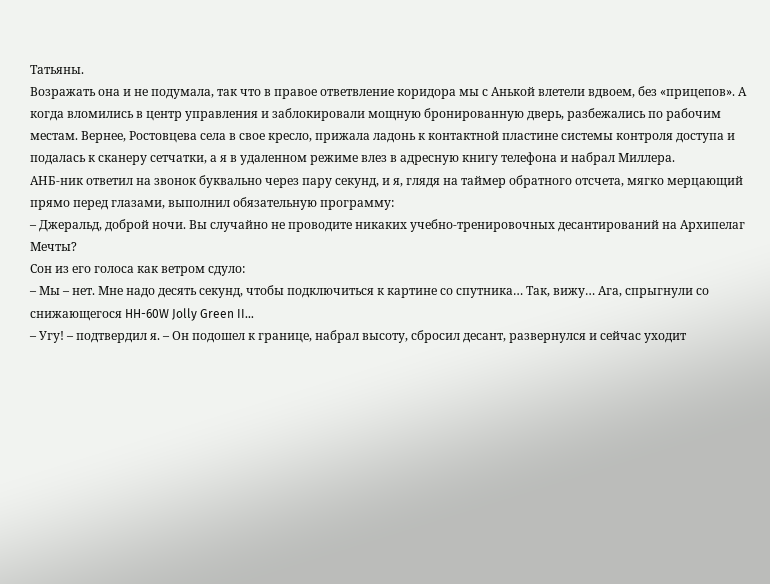Татьяны.
Возражать она и не подумала, так что в правое ответвление коридора мы с Анькой влетели вдвоем, без «прицепов». А когда вломились в центр управления и заблокировали мощную бронированную дверь, разбежались по рабочим местам. Вернее, Ростовцева села в свое кресло, прижала ладонь к контактной пластине системы контроля доступа и подалась к сканеру сетчатки, а я в удаленном режиме влез в адресную книгу телефона и набрал Миллера.
АНБ-ник ответил на звонок буквально через пару секунд, и я, глядя на таймер обратного отсчета, мягко мерцающий прямо перед глазами, выполнил обязательную программу:
– Джеральд, доброй ночи. Вы случайно не проводите никаких учебно-тренировочных десантирований на Архипелаг Мечты?
Сон из его голоса как ветром сдуло:
– Мы – нет. Мне надо десять секунд, чтобы подключиться к картине со спутника… Так, вижу… Ага, спрыгнули со снижающегося HH-60W Jolly Green II…
– Угу! – подтвердил я. – Он подошел к границе, набрал высоту, сбросил десант, развернулся и сейчас уходит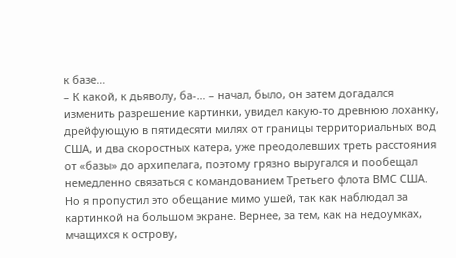к базе…
– К какой, к дьяволу, ба-… – начал, было, он затем догадался изменить разрешение картинки, увидел какую-то древнюю лоханку, дрейфующую в пятидесяти милях от границы территориальных вод США, и два скоростных катера, уже преодолевших треть расстояния от «базы» до архипелага, поэтому грязно выругался и пообещал немедленно связаться с командованием Третьего флота ВМС США. Но я пропустил это обещание мимо ушей, так как наблюдал за картинкой на большом экране. Вернее, за тем, как на недоумках, мчащихся к острову,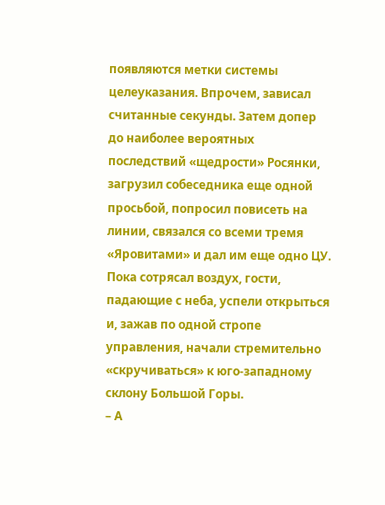появляются метки системы целеуказания. Впрочем, зависал считанные секунды. Затем допер до наиболее вероятных последствий «щедрости» Росянки, загрузил собеседника еще одной просьбой, попросил повисеть на линии, связался со всеми тремя «Яровитами» и дал им еще одно ЦУ.
Пока сотрясал воздух, гости, падающие с неба, успели открыться и, зажав по одной стропе управления, начали стремительно «скручиваться» к юго-западному склону Большой Горы.
– А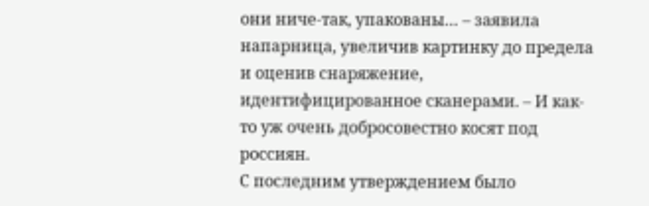они ниче-так, упакованы… – заявила напарница, увеличив картинку до предела и оценив снаряжение, идентифицированное сканерами. – И как-то уж очень добросовестно косят под россиян.
С последним утверждением было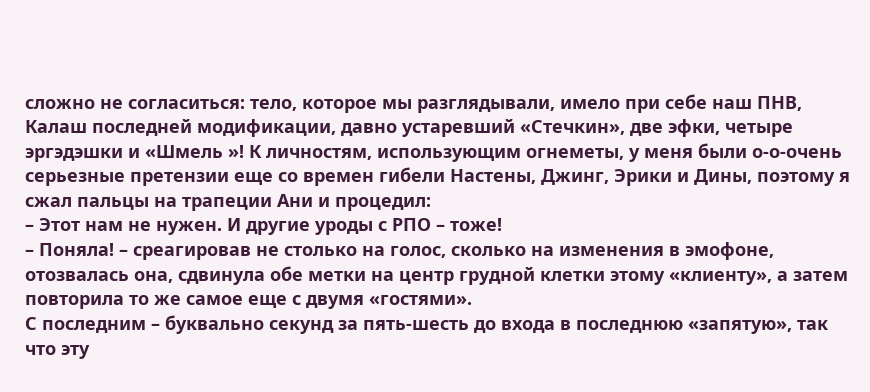сложно не согласиться: тело, которое мы разглядывали, имело при себе наш ПНВ, Калаш последней модификации, давно устаревший «Стечкин», две эфки, четыре эргэдэшки и «Шмель »! К личностям, использующим огнеметы, у меня были о-о-очень серьезные претензии еще со времен гибели Настены, Джинг, Эрики и Дины, поэтому я сжал пальцы на трапеции Ани и процедил:
– Этот нам не нужен. И другие уроды с РПО – тоже!
– Поняла! – среагировав не столько на голос, сколько на изменения в эмофоне, отозвалась она, сдвинула обе метки на центр грудной клетки этому «клиенту», а затем повторила то же самое еще с двумя «гостями».
С последним – буквально секунд за пять-шесть до входа в последнюю «запятую», так что эту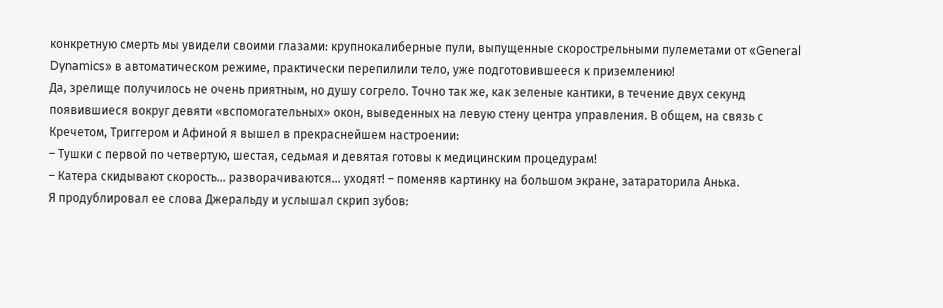конкретную смерть мы увидели своими глазами: крупнокалиберные пули, выпущенные скорострельными пулеметами от «General Dynamics» в автоматическом режиме, практически перепилили тело, уже подготовившееся к приземлению!
Да, зрелище получилось не очень приятным, но душу согрело. Точно так же, как зеленые кантики, в течение двух секунд появившиеся вокруг девяти «вспомогательных» окон, выведенных на левую стену центра управления. В общем, на связь с Кречетом, Триггером и Афиной я вышел в прекраснейшем настроении:
– Тушки с первой по четвертую, шестая, седьмая и девятая готовы к медицинским процедурам!
– Катера скидывают скорость… разворачиваются… уходят! – поменяв картинку на большом экране, затараторила Анька.
Я продублировал ее слова Джеральду и услышал скрип зубов: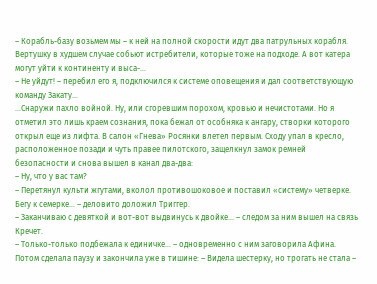– Корабль-базу возьмем мы – к ней на полной скорости идут два патрульных корабля. Вертушку в худшем случае собьют истребители, которые тоже на подходе. А вот катера могут уйти к континенту и выса-…
– Не уйдут! – перебил его я, подключился к системе оповещения и дал соответствующую команду Закату…
…Снаружи пахло войной. Ну, или сгоревшим порохом, кровью и нечистотами. Но я отметил это лишь краем сознания, пока бежал от особняка к ангару, створки которого открыл еще из лифта. В салон «Гнева» Росянки влетел первым. Сходу упал в кресло, расположенное позади и чуть правее пилотского, защелкнул замок ремней безопасности и снова вышел в канал два-два:
– Ну, что у вас там?
– Перетянул культи жгутами, вколол противошоковое и поставил «систему» четверке. Бегу к семерке… – деловито доложил Триггер.
– Заканчиваю с девяткой и вот-вот выдвинусь к двойке… – следом за ним вышел на связь Кречет.
– Только-только подбежала к единичке… – одновременно с ним заговорила Афина. Потом сделала паузу и закончила уже в тишине: – Видела шестерку, но трогать не стала –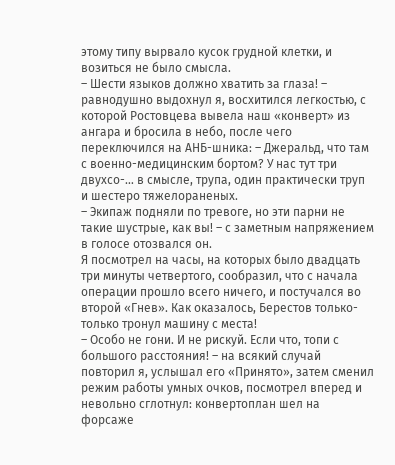этому типу вырвало кусок грудной клетки, и возиться не было смысла.
– Шести языков должно хватить за глаза! – равнодушно выдохнул я, восхитился легкостью, с которой Ростовцева вывела наш «конверт» из ангара и бросила в небо, после чего переключился на АНБ-шника: – Джеральд, что там с военно-медицинским бортом? У нас тут три двухсо-… в смысле, трупа, один практически труп и шестеро тяжелораненых.
– Экипаж подняли по тревоге, но эти парни не такие шустрые, как вы! – с заметным напряжением в голосе отозвался он.
Я посмотрел на часы, на которых было двадцать три минуты четвертого, сообразил, что с начала операции прошло всего ничего, и постучался во второй «Гнев». Как оказалось, Берестов только-только тронул машину с места!
– Особо не гони. И не рискуй. Если что, топи с большого расстояния! – на всякий случай повторил я, услышал его «Принято», затем сменил режим работы умных очков, посмотрел вперед и невольно сглотнул: конвертоплан шел на форсаже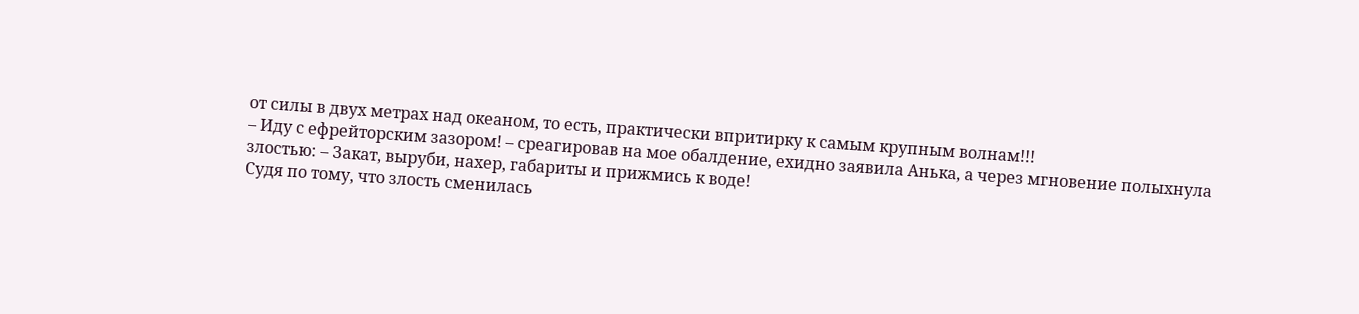от силы в двух метрах над океаном, то есть, практически впритирку к самым крупным волнам!!!
– Иду с ефрейторским зазором! – среагировав на мое обалдение, ехидно заявила Анька, а через мгновение полыхнула злостью: – Закат, выруби, нахер, габариты и прижмись к воде!
Судя по тому, что злость сменилась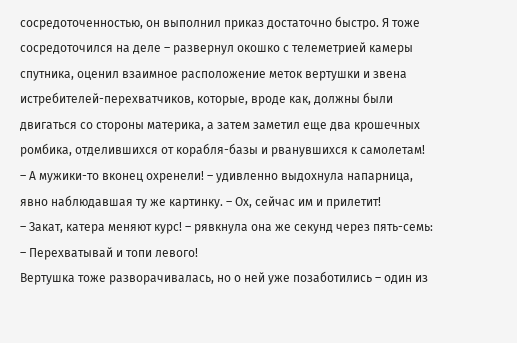сосредоточенностью, он выполнил приказ достаточно быстро. Я тоже сосредоточился на деле – развернул окошко с телеметрией камеры спутника, оценил взаимное расположение меток вертушки и звена истребителей-перехватчиков, которые, вроде как, должны были двигаться со стороны материка, а затем заметил еще два крошечных ромбика, отделившихся от корабля-базы и рванувшихся к самолетам!
– А мужики-то вконец охренели! – удивленно выдохнула напарница, явно наблюдавшая ту же картинку. – Ох, сейчас им и прилетит!
– Закат, катера меняют курс! – рявкнула она же секунд через пять-семь: – Перехватывай и топи левого!
Вертушка тоже разворачивалась, но о ней уже позаботились – один из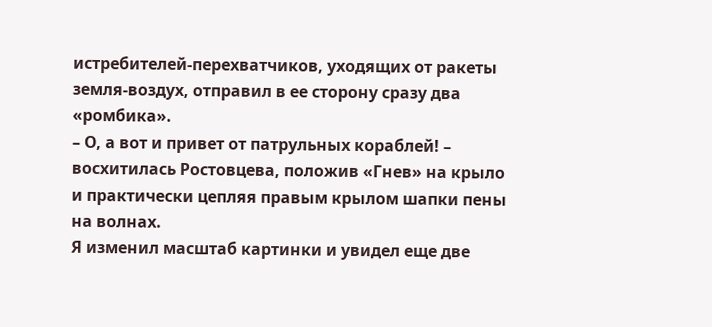истребителей-перехватчиков, уходящих от ракеты земля-воздух, отправил в ее сторону сразу два «ромбика».
– О, а вот и привет от патрульных кораблей! – восхитилась Ростовцева, положив «Гнев» на крыло и практически цепляя правым крылом шапки пены на волнах.
Я изменил масштаб картинки и увидел еще две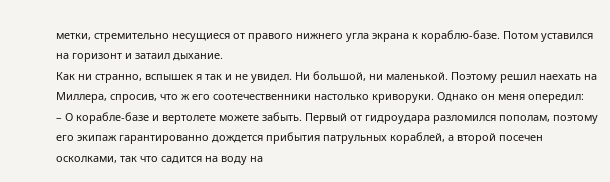метки, стремительно несущиеся от правого нижнего угла экрана к кораблю-базе. Потом уставился на горизонт и затаил дыхание.
Как ни странно, вспышек я так и не увидел. Ни большой, ни маленькой. Поэтому решил наехать на Миллера, спросив, что ж его соотечественники настолько криворуки. Однако он меня опередил:
– О корабле-базе и вертолете можете забыть. Первый от гидроудара разломился пополам, поэтому его экипаж гарантированно дождется прибытия патрульных кораблей, а второй посечен осколками, так что садится на воду на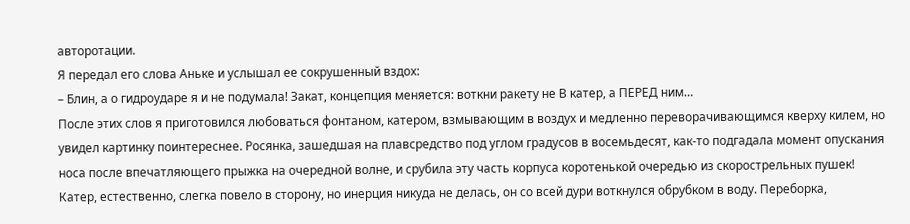авторотации.
Я передал его слова Аньке и услышал ее сокрушенный вздох:
– Блин, а о гидроударе я и не подумала! Закат, концепция меняется: воткни ракету не В катер, а ПЕРЕД ним…
После этих слов я приготовился любоваться фонтаном, катером, взмывающим в воздух и медленно переворачивающимся кверху килем, но увидел картинку поинтереснее. Росянка, зашедшая на плавсредство под углом градусов в восемьдесят, как-то подгадала момент опускания носа после впечатляющего прыжка на очередной волне, и срубила эту часть корпуса коротенькой очередью из скорострельных пушек! Катер, естественно, слегка повело в сторону, но инерция никуда не делась, он со всей дури воткнулся обрубком в воду. Переборка,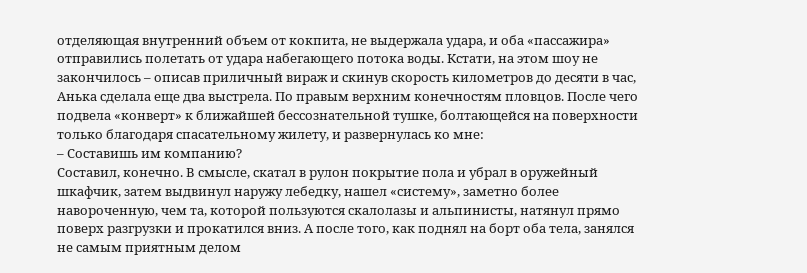отделяющая внутренний объем от кокпита, не выдержала удара, и оба «пассажира» отправились полетать от удара набегающего потока воды. Кстати, на этом шоу не закончилось – описав приличный вираж и скинув скорость километров до десяти в час, Анька сделала еще два выстрела. По правым верхним конечностям пловцов. После чего подвела «конверт» к ближайшей бессознательной тушке, болтающейся на поверхности только благодаря спасательному жилету, и развернулась ко мне:
– Составишь им компанию?
Составил, конечно. В смысле, скатал в рулон покрытие пола и убрал в оружейный шкафчик, затем выдвинул наружу лебедку, нашел «систему», заметно более навороченную, чем та, которой пользуются скалолазы и альпинисты, натянул прямо поверх разгрузки и прокатился вниз. А после того, как поднял на борт оба тела, занялся не самым приятным делом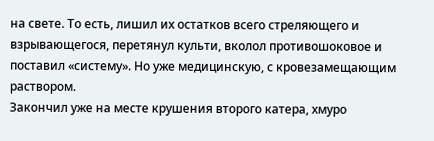на свете. То есть, лишил их остатков всего стреляющего и взрывающегося, перетянул культи, вколол противошоковое и поставил «систему». Но уже медицинскую, с кровезамещающим раствором.
Закончил уже на месте крушения второго катера, хмуро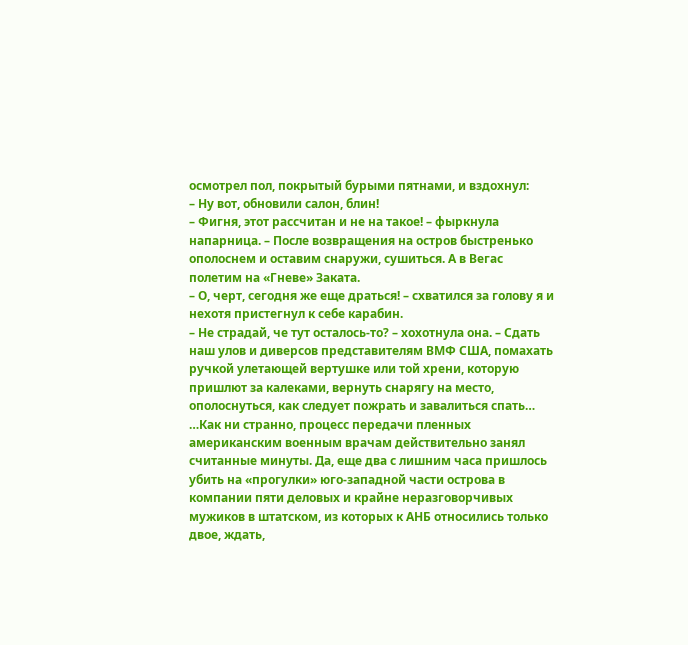осмотрел пол, покрытый бурыми пятнами, и вздохнул:
– Ну вот, обновили салон, блин!
– Фигня, этот рассчитан и не на такое! – фыркнула напарница. – После возвращения на остров быстренько ополоснем и оставим снаружи, сушиться. А в Вегас полетим на «Гневе» Заката.
– О, черт, сегодня же еще драться! – схватился за голову я и нехотя пристегнул к себе карабин.
– Не страдай, че тут осталось-то? – хохотнула она. – Сдать наш улов и диверсов представителям ВМФ США, помахать ручкой улетающей вертушке или той хрени, которую пришлют за калеками, вернуть снарягу на место, ополоснуться, как следует пожрать и завалиться спать…
…Как ни странно, процесс передачи пленных американским военным врачам действительно занял считанные минуты. Да, еще два с лишним часа пришлось убить на «прогулки» юго-западной части острова в компании пяти деловых и крайне неразговорчивых мужиков в штатском, из которых к АНБ относились только двое, ждать,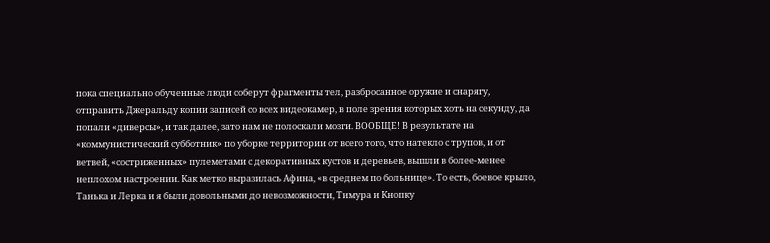пока специально обученные люди соберут фрагменты тел, разбросанное оружие и снарягу, отправить Джеральду копии записей со всех видеокамер, в поле зрения которых хоть на секунду, да попали «диверсы», и так далее, зато нам не полоскали мозги. ВООБЩЕ! В результате на «коммунистический субботник» по уборке территории от всего того, что натекло с трупов, и от ветвей, «состриженных» пулеметами с декоративных кустов и деревьев, вышли в более-менее неплохом настроении. Как метко выразилась Афина, «в среднем по больнице». То есть, боевое крыло, Танька и Лерка и я были довольными до невозможности, Тимура и Кнопку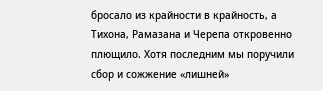бросало из крайности в крайность, а Тихона, Рамазана и Черепа откровенно плющило. Хотя последним мы поручили сбор и сожжение «лишней»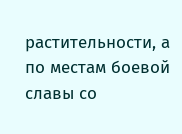растительности, а по местам боевой славы со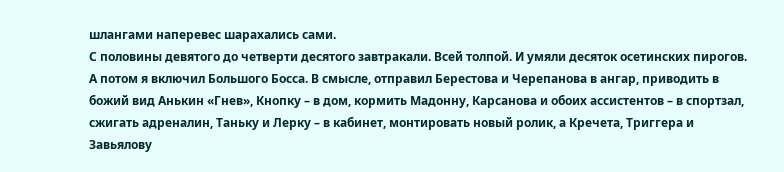шлангами наперевес шарахались сами.
С половины девятого до четверти десятого завтракали. Всей толпой. И умяли десяток осетинских пирогов. А потом я включил Большого Босса. В смысле, отправил Берестова и Черепанова в ангар, приводить в божий вид Анькин «Гнев», Кнопку – в дом, кормить Мадонну, Карсанова и обоих ассистентов – в спортзал, сжигать адреналин, Таньку и Лерку – в кабинет, монтировать новый ролик, а Кречета, Триггера и Завьялову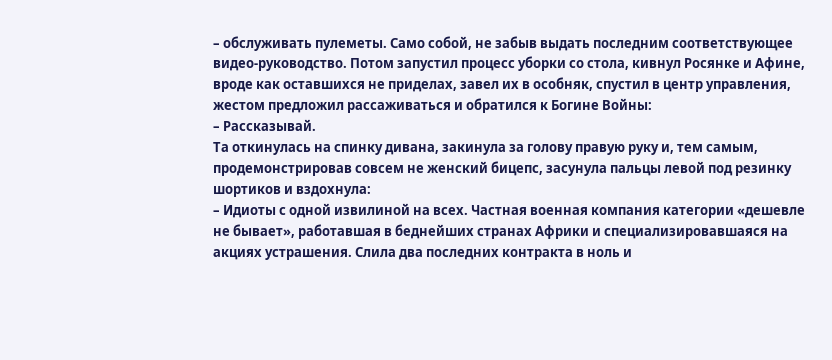– обслуживать пулеметы. Само собой, не забыв выдать последним соответствующее видео-руководство. Потом запустил процесс уборки со стола, кивнул Росянке и Афине, вроде как оставшихся не приделах, завел их в особняк, спустил в центр управления, жестом предложил рассаживаться и обратился к Богине Войны:
– Рассказывай.
Та откинулась на спинку дивана, закинула за голову правую руку и, тем самым, продемонстрировав совсем не женский бицепс, засунула пальцы левой под резинку шортиков и вздохнула:
– Идиоты с одной извилиной на всех. Частная военная компания категории «дешевле не бывает», работавшая в беднейших странах Африки и специализировавшаяся на акциях устрашения. Слила два последних контракта в ноль и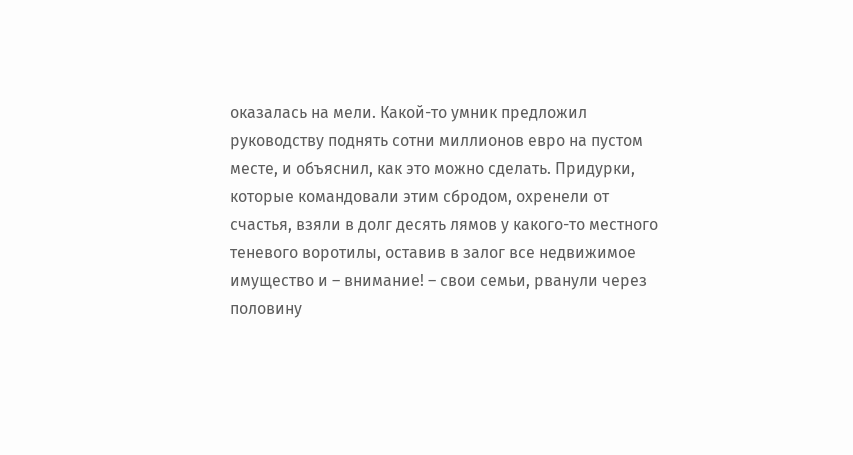оказалась на мели. Какой-то умник предложил руководству поднять сотни миллионов евро на пустом месте, и объяснил, как это можно сделать. Придурки, которые командовали этим сбродом, охренели от счастья, взяли в долг десять лямов у какого-то местного теневого воротилы, оставив в залог все недвижимое имущество и – внимание! – свои семьи, рванули через половину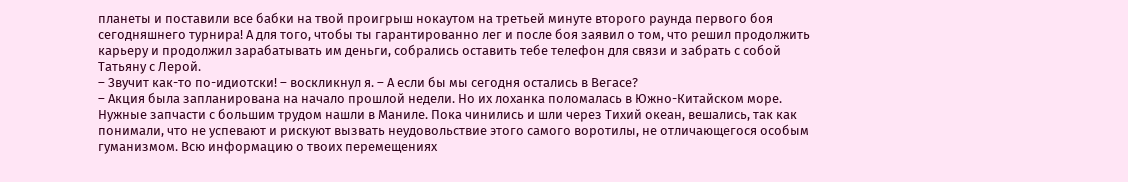планеты и поставили все бабки на твой проигрыш нокаутом на третьей минуте второго раунда первого боя сегодняшнего турнира! А для того, чтобы ты гарантированно лег и после боя заявил о том, что решил продолжить карьеру и продолжил зарабатывать им деньги, собрались оставить тебе телефон для связи и забрать с собой Татьяну с Лерой.
– Звучит как-то по-идиотски! – воскликнул я. – А если бы мы сегодня остались в Вегасе?
– Акция была запланирована на начало прошлой недели. Но их лоханка поломалась в Южно-Китайском море. Нужные запчасти с большим трудом нашли в Маниле. Пока чинились и шли через Тихий океан, вешались, так как понимали, что не успевают и рискуют вызвать неудовольствие этого самого воротилы, не отличающегося особым гуманизмом. Всю информацию о твоих перемещениях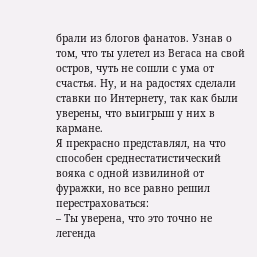брали из блогов фанатов. Узнав о том, что ты улетел из Вегаса на свой остров, чуть не сошли с ума от счастья. Ну, и на радостях сделали ставки по Интернету, так как были уверены, что выигрыш у них в кармане.
Я прекрасно представлял, на что способен среднестатистический вояка с одной извилиной от фуражки, но все равно решил перестраховаться:
– Ты уверена, что это точно не легенда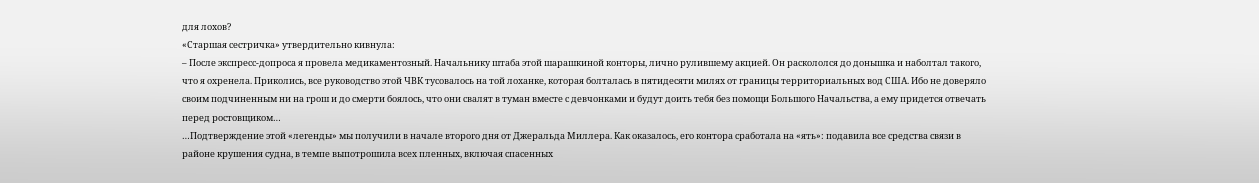для лохов?
«Старшая сестричка» утвердительно кивнула:
– После экспресс-допроса я провела медикаментозный. Начальнику штаба этой шарашкиной конторы, лично рулившему акцией. Он раскололся до донышка и наболтал такого, что я охренела. Приколись, все руководство этой ЧВК тусовалось на той лоханке, которая болталась в пятидесяти милях от границы территориальных вод США. Ибо не доверяло своим подчиненным ни на грош и до смерти боялось, что они свалят в туман вместе с девчонками и будут доить тебя без помощи Большого Начальства, а ему придется отвечать перед ростовщиком…
…Подтверждение этой «легенды» мы получили в начале второго дня от Джеральда Миллера. Как оказалось, его контора сработала на «ять»: подавила все средства связи в районе крушения судна, в темпе выпотрошила всех пленных, включая спасенных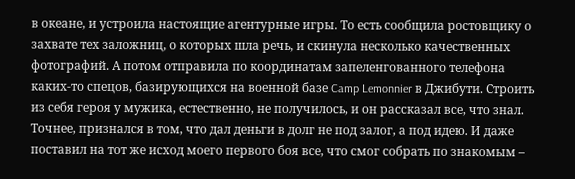в океане, и устроила настоящие агентурные игры. То есть сообщила ростовщику о захвате тех заложниц, о которых шла речь, и скинула несколько качественных фотографий. А потом отправила по координатам запеленгованного телефона каких-то спецов, базирующихся на военной базе Camp Lemonnier в Джибути. Строить из себя героя у мужика, естественно, не получилось, и он рассказал все, что знал. Точнее, признался в том, что дал деньги в долг не под залог, а под идею. И даже поставил на тот же исход моего первого боя все, что смог собрать по знакомым –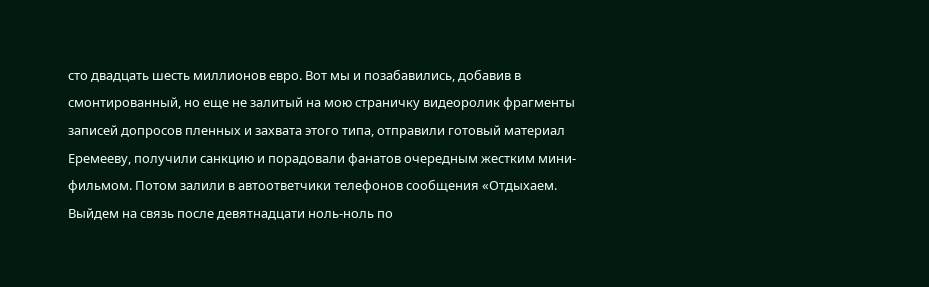сто двадцать шесть миллионов евро. Вот мы и позабавились, добавив в смонтированный, но еще не залитый на мою страничку видеоролик фрагменты записей допросов пленных и захвата этого типа, отправили готовый материал Еремееву, получили санкцию и порадовали фанатов очередным жестким мини-фильмом. Потом залили в автоответчики телефонов сообщения «Отдыхаем. Выйдем на связь после девятнадцати ноль-ноль по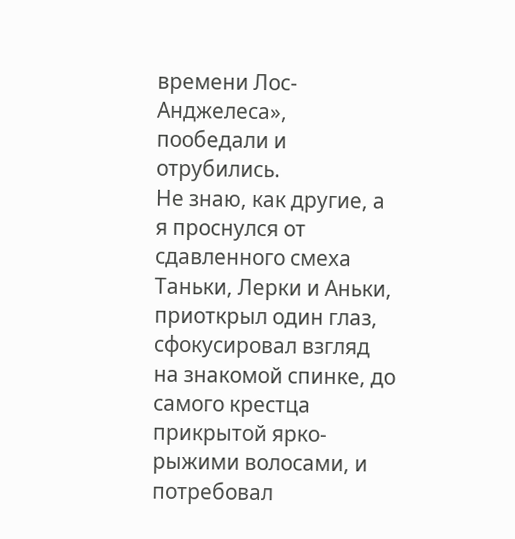времени Лос-Анджелеса», пообедали и отрубились.
Не знаю, как другие, а я проснулся от сдавленного смеха Таньки, Лерки и Аньки, приоткрыл один глаз, сфокусировал взгляд на знакомой спинке, до самого крестца прикрытой ярко-рыжими волосами, и потребовал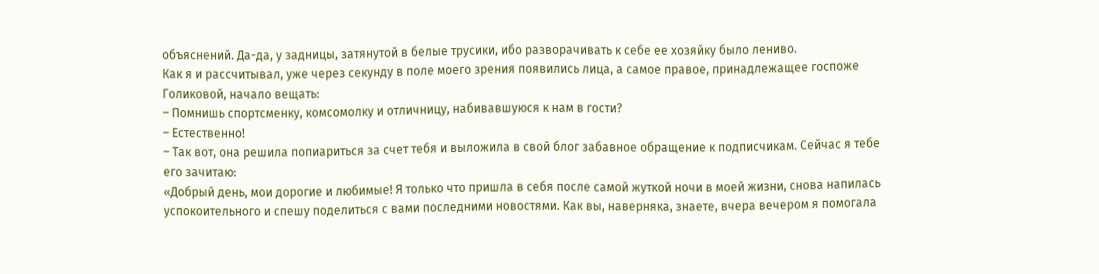объяснений. Да-да, у задницы, затянутой в белые трусики, ибо разворачивать к себе ее хозяйку было лениво.
Как я и рассчитывал, уже через секунду в поле моего зрения появились лица, а самое правое, принадлежащее госпоже Голиковой, начало вещать:
– Помнишь спортсменку, комсомолку и отличницу, набивавшуюся к нам в гости?
– Естественно!
– Так вот, она решила попиариться за счет тебя и выложила в свой блог забавное обращение к подписчикам. Сейчас я тебе его зачитаю:
«Добрый день, мои дорогие и любимые! Я только что пришла в себя после самой жуткой ночи в моей жизни, снова напилась успокоительного и спешу поделиться с вами последними новостями. Как вы, наверняка, знаете, вчера вечером я помогала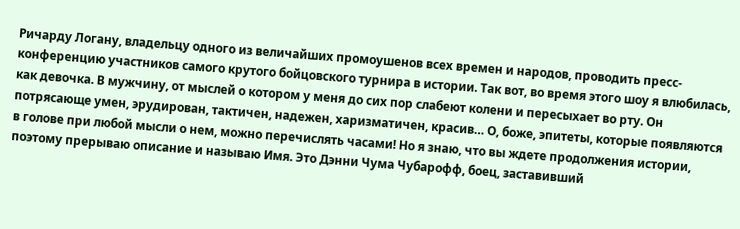Ричарду Логану, владельцу одного из величайших промоушенов всех времен и народов, проводить пресс-конференцию участников самого крутого бойцовского турнира в истории. Так вот, во время этого шоу я влюбилась, как девочка. В мужчину, от мыслей о котором у меня до сих пор слабеют колени и пересыхает во рту. Он потрясающе умен, эрудирован, тактичен, надежен, харизматичен, красив… О, боже, эпитеты, которые появляются в голове при любой мысли о нем, можно перечислять часами! Но я знаю, что вы ждете продолжения истории, поэтому прерываю описание и называю Имя. Это Дэнни Чума Чубарофф, боец, заставивший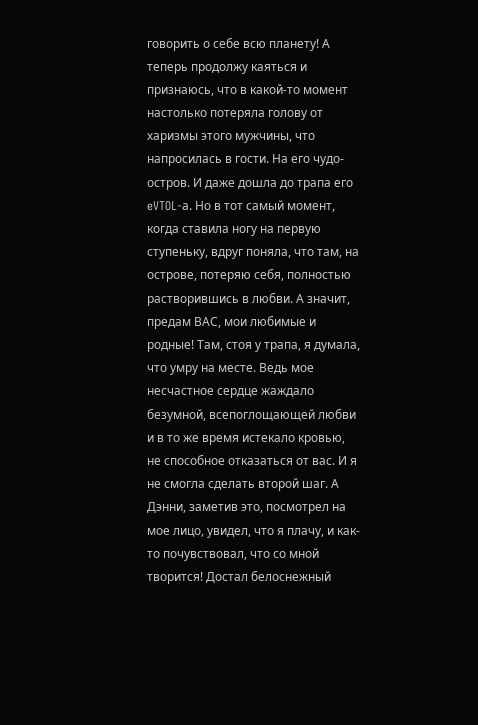говорить о себе всю планету! А теперь продолжу каяться и признаюсь, что в какой-то момент настолько потеряла голову от харизмы этого мужчины, что напросилась в гости. На его чудо-остров. И даже дошла до трапа его eVTOL-а. Но в тот самый момент, когда ставила ногу на первую ступеньку, вдруг поняла, что там, на острове, потеряю себя, полностью растворившись в любви. А значит, предам ВАС, мои любимые и родные! Там, стоя у трапа, я думала, что умру на месте. Ведь мое несчастное сердце жаждало безумной, всепоглощающей любви и в то же время истекало кровью, не способное отказаться от вас. И я не смогла сделать второй шаг. А Дэнни, заметив это, посмотрел на мое лицо, увидел, что я плачу, и как-то почувствовал, что со мной творится! Достал белоснежный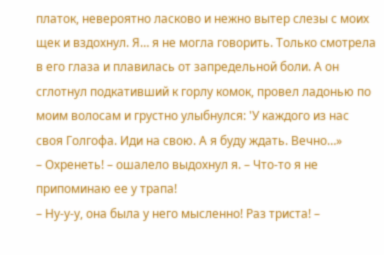платок, невероятно ласково и нежно вытер слезы с моих щек и вздохнул. Я… я не могла говорить. Только смотрела в его глаза и плавилась от запредельной боли. А он сглотнул подкативший к горлу комок, провел ладонью по моим волосам и грустно улыбнулся: 'У каждого из нас своя Голгофа. Иди на свою. А я буду ждать. Вечно…»
– Охренеть! – ошалело выдохнул я. – Что-то я не припоминаю ее у трапа!
– Ну-у-у, она была у него мысленно! Раз триста! –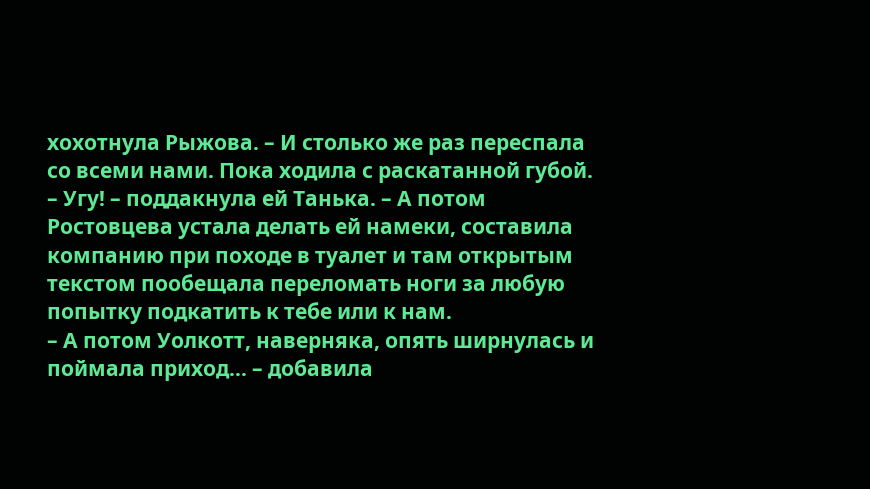хохотнула Рыжова. – И столько же раз переспала со всеми нами. Пока ходила с раскатанной губой.
– Угу! – поддакнула ей Танька. – А потом Ростовцева устала делать ей намеки, составила компанию при походе в туалет и там открытым текстом пообещала переломать ноги за любую попытку подкатить к тебе или к нам.
– А потом Уолкотт, наверняка, опять ширнулась и поймала приход… – добавила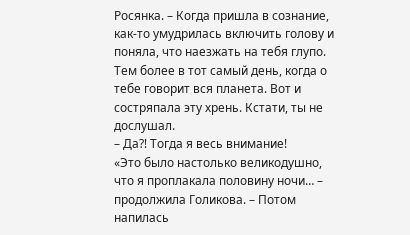Росянка. – Когда пришла в сознание, как-то умудрилась включить голову и поняла, что наезжать на тебя глупо. Тем более в тот самый день, когда о тебе говорит вся планета. Вот и состряпала эту хрень. Кстати, ты не дослушал.
– Да⁈ Тогда я весь внимание!
«Это было настолько великодушно, что я проплакала половину ночи… – продолжила Голикова. – Потом напилась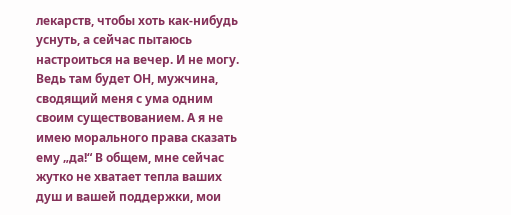лекарств, чтобы хоть как-нибудь уснуть, а сейчас пытаюсь настроиться на вечер. И не могу. Ведь там будет ОН, мужчина, сводящий меня с ума одним своим существованием. А я не имею морального права сказать ему „да!“ В общем, мне сейчас жутко не хватает тепла ваших душ и вашей поддержки, мои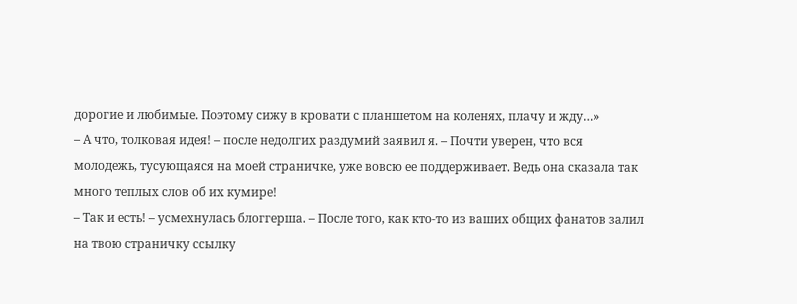дорогие и любимые. Поэтому сижу в кровати с планшетом на коленях, плачу и жду…»
– А что, толковая идея! – после недолгих раздумий заявил я. – Почти уверен, что вся молодежь, тусующаяся на моей страничке, уже вовсю ее поддерживает. Ведь она сказала так много теплых слов об их кумире!
– Так и есть! – усмехнулась блоггерша. – После того, как кто-то из ваших общих фанатов залил на твою страничку ссылку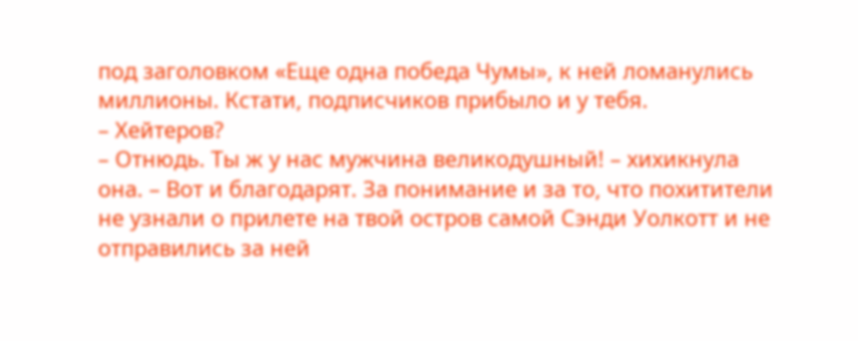под заголовком «Еще одна победа Чумы», к ней ломанулись миллионы. Кстати, подписчиков прибыло и у тебя.
– Хейтеров?
– Отнюдь. Ты ж у нас мужчина великодушный! – хихикнула она. – Вот и благодарят. За понимание и за то, что похитители не узнали о прилете на твой остров самой Сэнди Уолкотт и не отправились за ней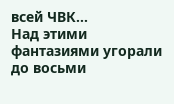всей ЧВК…
Над этими фантазиями угорали до восьми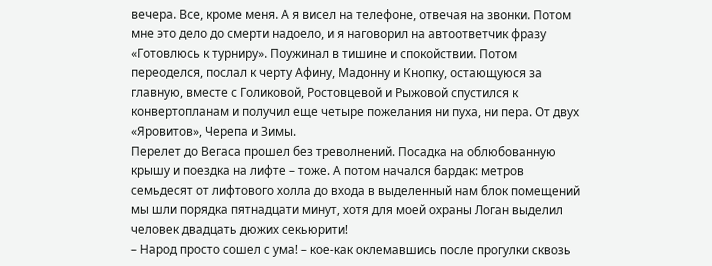вечера. Все, кроме меня. А я висел на телефоне, отвечая на звонки. Потом мне это дело до смерти надоело, и я наговорил на автоответчик фразу «Готовлюсь к турниру». Поужинал в тишине и спокойствии. Потом переоделся, послал к черту Афину, Мадонну и Кнопку, остающуюся за главную, вместе с Голиковой, Ростовцевой и Рыжовой спустился к конвертопланам и получил еще четыре пожелания ни пуха, ни пера. От двух «Яровитов», Черепа и Зимы.
Перелет до Вегаса прошел без треволнений. Посадка на облюбованную крышу и поездка на лифте – тоже. А потом начался бардак: метров семьдесят от лифтового холла до входа в выделенный нам блок помещений мы шли порядка пятнадцати минут, хотя для моей охраны Логан выделил человек двадцать дюжих секьюрити!
– Народ просто сошел с ума! – кое-как оклемавшись после прогулки сквозь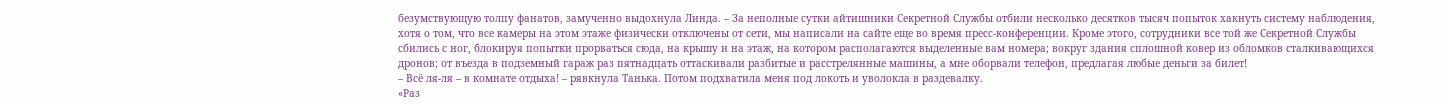безумствующую толпу фанатов, замученно выдохнула Линда. – За неполные сутки айтишники Секретной Службы отбили несколько десятков тысяч попыток хакнуть систему наблюдения, хотя о том, что все камеры на этом этаже физически отключены от сети, мы написали на сайте еще во время пресс-конференции. Кроме этого, сотрудники все той же Секретной Службы сбились с ног, блокируя попытки прорваться сюда, на крышу и на этаж, на котором располагаются выделенные вам номера; вокруг здания сплошной ковер из обломков сталкивающихся дронов; от въезда в подземный гараж раз пятнадцать оттаскивали разбитые и расстрелянные машины, а мне оборвали телефон, предлагая любые деньги за билет!
– Всё ля-ля – в комнате отдыха! – рявкнула Танька. Потом подхватила меня под локоть и уволокла в раздевалку.
«Раз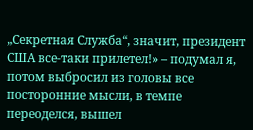„Секретная Служба“, значит, президент США все-таки прилетел!» – подумал я, потом выбросил из головы все посторонние мысли, в темпе переоделся, вышел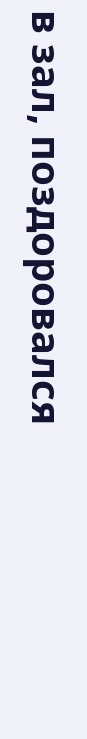в зал, поздоровался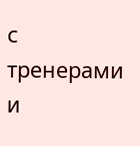с тренерами и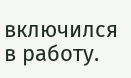включился в работу.